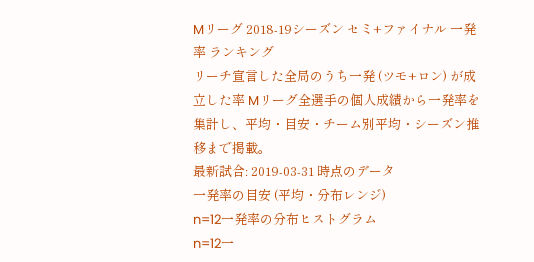Mリーグ 2018-19シーズン セミ+ファイナル 一発率 ランキング
リーチ宣言した全局のうち一発 (ツモ+ロン) が成立した率 Mリーグ全選手の個人成績から一発率を集計し、平均・目安・チーム別平均・シーズン推移まで掲載。
最新試合: 2019-03-31 時点のデータ
一発率の目安 (平均・分布レンジ)
n=12一発率の分布ヒストグラム
n=12一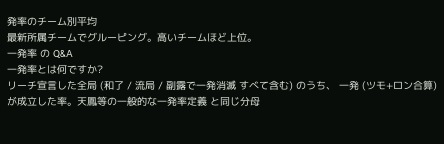発率のチーム別平均
最新所属チームでグルーピング。高いチームほど上位。
一発率 の Q&A
一発率とは何ですか?
リーチ宣言した全局 (和了 / 流局 / 副露で一発消滅 すべて含む) のうち、 一発 (ツモ+ロン合算) が成立した率。天鳳等の一般的な一発率定義 と同じ分母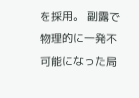を採用。 副露で物理的に一発不可能になった局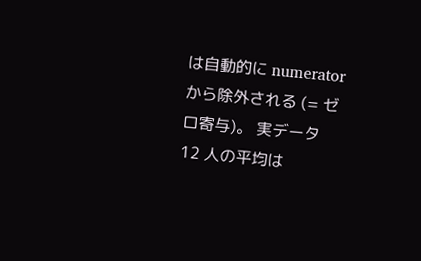は自動的に numerator から除外される (= ゼロ寄与)。 実データ 12 人の平均は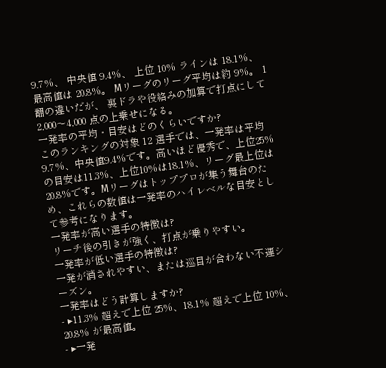9.7%、 中央値 9.4%、 上位 10% ラインは 18.1%、 最高値は 20.8%。 Mリーグのリーグ平均は約 9%。 1 翻の違いだが、 裏ドラや役絡みの加算で打点にして 2,000〜4,000 点の上乗せになる。
一発率の平均・目安はどのくらいですか?
このランキングの対象 12 選手では、一発率は平均9.7%、中央値9.4%です。高いほど優秀で、上位25%の目安は11.3%、上位10%は18.1%、リーグ最上位は20.8%です。Mリーグはトッププロが集う舞台のため、これらの数値は一発率のハイレベルな目安として参考になります。
一発率が高い選手の特徴は?
リーチ後の引きが強く、打点が乗りやすい。
一発率が低い選手の特徴は?
一発が消されやすい、または巡目が合わない不運シーズン。
一発率はどう計算しますか?
- ▸11.3% 超えで上位 25%、18.1% 超えで上位 10%、20.8% が最高値。
- ▸一発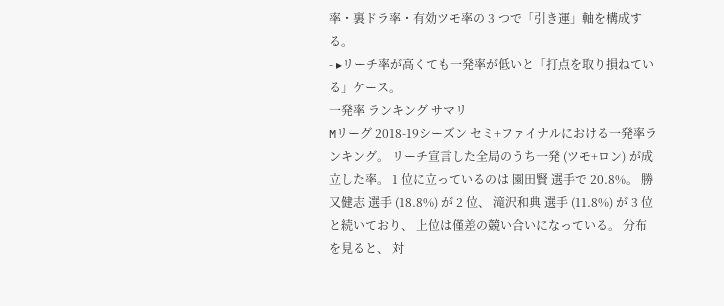率・裏ドラ率・有効ツモ率の 3 つで「引き運」軸を構成する。
- ▸リーチ率が高くても一発率が低いと「打点を取り損ねている」ケース。
一発率 ランキング サマリ
Mリーグ 2018-19シーズン セミ+ファイナルにおける一発率ランキング。 リーチ宣言した全局のうち一発 (ツモ+ロン) が成立した率。 1 位に立っているのは 園田賢 選手で 20.8%。 勝又健志 選手 (18.8%) が 2 位、 滝沢和典 選手 (11.8%) が 3 位と続いており、 上位は僅差の競い合いになっている。 分布を見ると、 対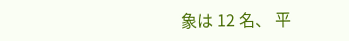象は 12 名、 平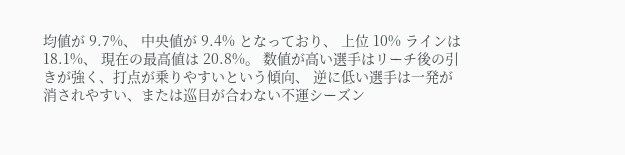均値が 9.7%、 中央値が 9.4% となっており、 上位 10% ラインは 18.1%、 現在の最高値は 20.8%。 数値が高い選手はリーチ後の引きが強く、打点が乗りやすいという傾向、 逆に低い選手は一発が消されやすい、または巡目が合わない不運シーズン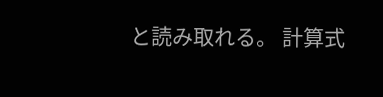と読み取れる。 計算式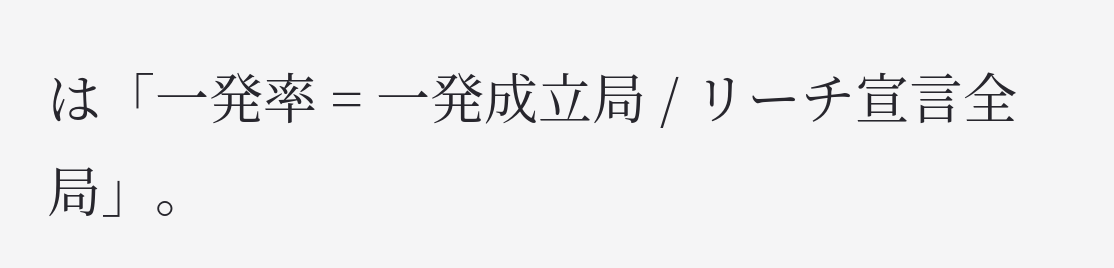は「一発率 = 一発成立局 / リーチ宣言全局」。